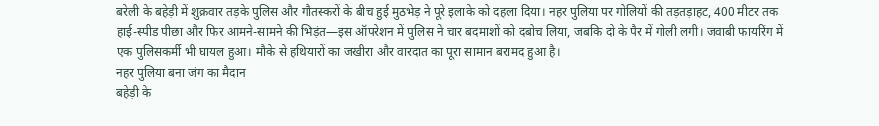बरेली के बहेड़ी में शुक्रवार तड़के पुलिस और गौतस्करों के बीच हुई मुठभेड़ ने पूरे इलाके को दहला दिया। नहर पुलिया पर गोलियों की तड़तड़ाहट, 400 मीटर तक हाई-स्पीड पीछा और फिर आमने-सामने की भिड़ंत—इस ऑपरेशन में पुलिस ने चार बदमाशों को दबोच लिया, जबकि दो के पैर में गोली लगी। जवाबी फायरिंग में एक पुलिसकर्मी भी घायल हुआ। मौके से हथियारों का जखीरा और वारदात का पूरा सामान बरामद हुआ है।
नहर पुलिया बना जंग का मैदान
बहेड़ी के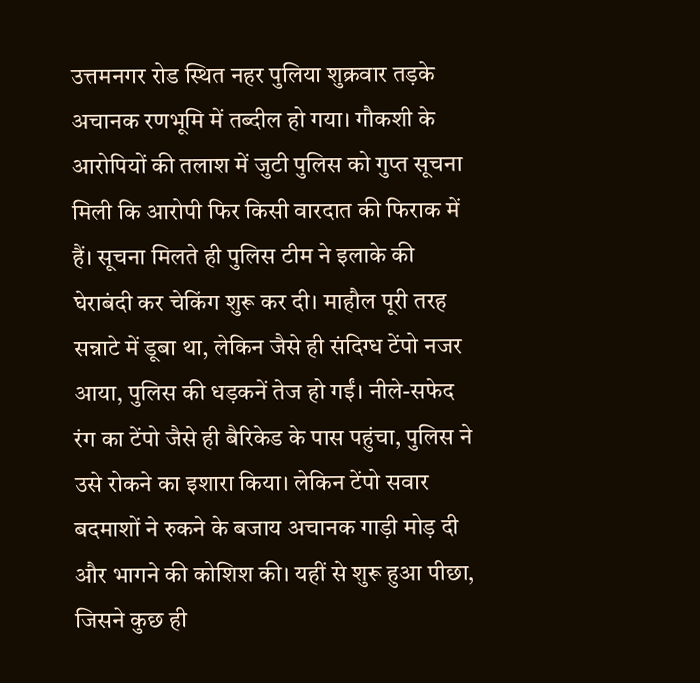उत्तमनगर रोड स्थित नहर पुलिया शुक्रवार तड़के अचानक रणभूमि में तब्दील हो गया। गौकशी के आरोपियों की तलाश में जुटी पुलिस को गुप्त सूचना मिली कि आरोपी फिर किसी वारदात की फिराक में हैं। सूचना मिलते ही पुलिस टीम ने इलाके की घेराबंदी कर चेकिंग शुरू कर दी। माहौल पूरी तरह सन्नाटे में डूबा था, लेकिन जैसे ही संदिग्ध टेंपो नजर आया, पुलिस की धड़कनें तेज हो गईं। नीले-सफेद रंग का टेंपो जैसे ही बैरिकेड के पास पहुंचा, पुलिस ने उसे रोकने का इशारा किया। लेकिन टेंपो सवार बदमाशों ने रुकने के बजाय अचानक गाड़ी मोड़ दी और भागने की कोशिश की। यहीं से शुरू हुआ पीछा, जिसने कुछ ही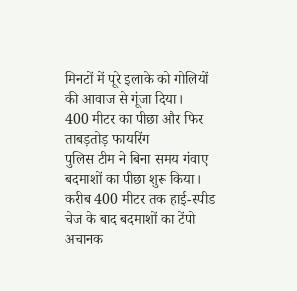मिनटों में पूरे इलाके को गोलियों की आवाज से गूंजा दिया।
400 मीटर का पीछा और फिर ताबड़तोड़ फायरिंग
पुलिस टीम ने बिना समय गंवाए बदमाशों का पीछा शुरू किया। करीब 400 मीटर तक हाई-स्पीड चेज के बाद बदमाशों का टेंपो अचानक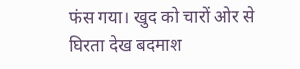फंस गया। खुद को चारों ओर से घिरता देख बदमाश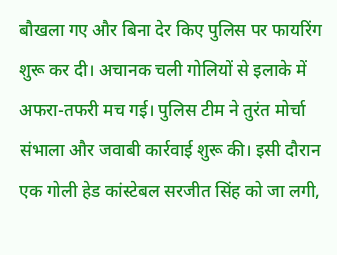बौखला गए और बिना देर किए पुलिस पर फायरिंग शुरू कर दी। अचानक चली गोलियों से इलाके में अफरा-तफरी मच गई। पुलिस टीम ने तुरंत मोर्चा संभाला और जवाबी कार्रवाई शुरू की। इसी दौरान एक गोली हेड कांस्टेबल सरजीत सिंह को जा लगी,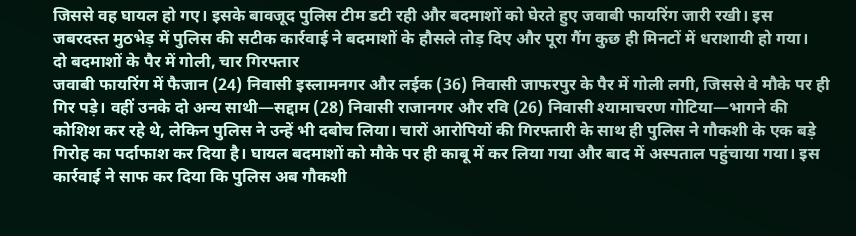जिससे वह घायल हो गए। इसके बावजूद पुलिस टीम डटी रही और बदमाशों को घेरते हुए जवाबी फायरिंग जारी रखी। इस जबरदस्त मुठभेड़ में पुलिस की सटीक कार्रवाई ने बदमाशों के हौसले तोड़ दिए और पूरा गैंग कुछ ही मिनटों में धराशायी हो गया।
दो बदमाशों के पैर में गोली, चार गिरफ्तार
जवाबी फायरिंग में फैजान (24) निवासी इस्लामनगर और लईक (36) निवासी जाफरपुर के पैर में गोली लगी, जिससे वे मौके पर ही गिर पड़े। वहीं उनके दो अन्य साथी—सद्दाम (28) निवासी राजानगर और रवि (26) निवासी श्यामाचरण गोटिया—भागने की कोशिश कर रहे थे, लेकिन पुलिस ने उन्हें भी दबोच लिया। चारों आरोपियों की गिरफ्तारी के साथ ही पुलिस ने गौकशी के एक बड़े गिरोह का पर्दाफाश कर दिया है। घायल बदमाशों को मौके पर ही काबू में कर लिया गया और बाद में अस्पताल पहुंचाया गया। इस कार्रवाई ने साफ कर दिया कि पुलिस अब गौकशी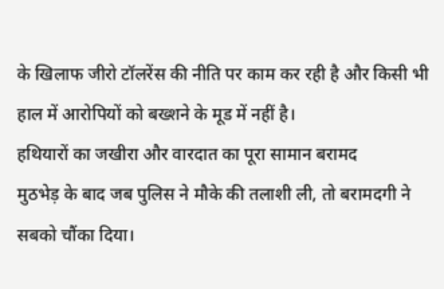के खिलाफ जीरो टॉलरेंस की नीति पर काम कर रही है और किसी भी हाल में आरोपियों को बख्शने के मूड में नहीं है।
हथियारों का जखीरा और वारदात का पूरा सामान बरामद
मुठभेड़ के बाद जब पुलिस ने मौके की तलाशी ली, तो बरामदगी ने सबको चौंका दिया।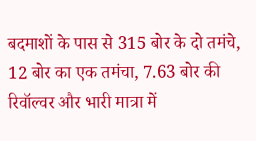बदमाशों के पास से 315 बोर के दो तमंचे, 12 बोर का एक तमंचा, 7.63 बोर की रिवॉल्वर और भारी मात्रा में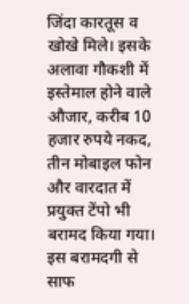जिंदा कारतूस व खोखे मिले। इसके अलावा गौकशी में इस्तेमाल होने वाले औजार, करीब 10 हजार रुपये नकद, तीन मोबाइल फोन और वारदात में प्रयुक्त टेंपो भी बरामद किया गया। इस बरामदगी से साफ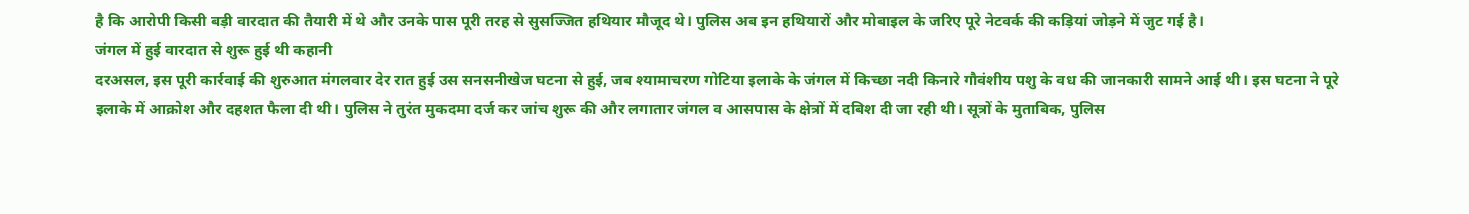है कि आरोपी किसी बड़ी वारदात की तैयारी में थे और उनके पास पूरी तरह से सुसज्जित हथियार मौजूद थे। पुलिस अब इन हथियारों और मोबाइल के जरिए पूरे नेटवर्क की कड़ियां जोड़ने में जुट गई है।
जंगल में हुई वारदात से शुरू हुई थी कहानी
दरअसल, इस पूरी कार्रवाई की शुरुआत मंगलवार देर रात हुई उस सनसनीखेज घटना से हुई, जब श्यामाचरण गोटिया इलाके के जंगल में किच्छा नदी किनारे गौवंशीय पशु के वध की जानकारी सामने आई थी। इस घटना ने पूरे इलाके में आक्रोश और दहशत फैला दी थी। पुलिस ने तुरंत मुकदमा दर्ज कर जांच शुरू की और लगातार जंगल व आसपास के क्षेत्रों में दबिश दी जा रही थी। सूत्रों के मुताबिक, पुलिस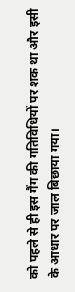को पहले से ही इस गैंग की गतिविधियों पर शक था और इसी के आधार पर जाल बिछाया गया।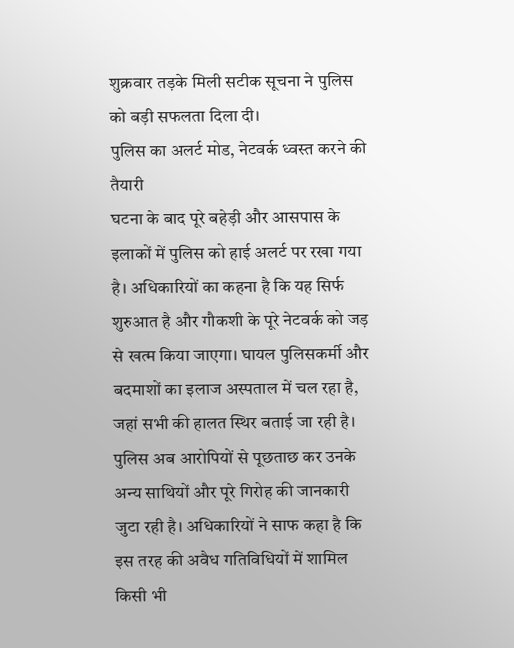शुक्रवार तड़के मिली सटीक सूचना ने पुलिस को बड़ी सफलता दिला दी।
पुलिस का अलर्ट मोड, नेटवर्क ध्वस्त करने की तैयारी
घटना के बाद पूरे बहेड़ी और आसपास के इलाकों में पुलिस को हाई अलर्ट पर रखा गया है। अधिकारियों का कहना है कि यह सिर्फ शुरुआत है और गौकशी के पूरे नेटवर्क को जड़ से खत्म किया जाएगा। घायल पुलिसकर्मी और बदमाशों का इलाज अस्पताल में चल रहा है, जहां सभी की हालत स्थिर बताई जा रही है। पुलिस अब आरोपियों से पूछताछ कर उनके अन्य साथियों और पूरे गिरोह की जानकारी जुटा रही है। अधिकारियों ने साफ कहा है कि इस तरह की अवैध गतिविधियों में शामिल किसी भी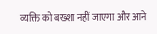व्यक्ति को बख्शा नहीं जाएगा और आने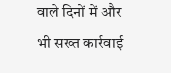वाले दिनों में और भी सख्त कार्रवाई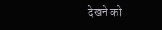देखने को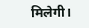मिलेगी।